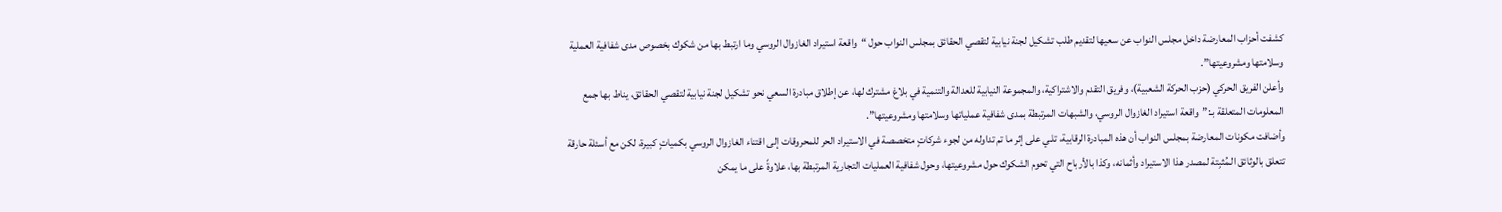كشفت أحزاب المعارضة داخل مجلس النواب عن سعيها لتقديم طلب تشكيل لجنة نيابية لتقصي الحقائق بمجلس النواب حول “واقعة استيراد الغازوال الروسي وما ارتبط بها من شكوك بخصوص مدى شفافية العملية وسلامتها ومشروعيتها”.
وأعلن الفريق الحركي (حزب الحركة الشعبية)، وفريق التقدم والاشتراكية، والمجموعة النيابية للعدالة والتنمية في بلاغ مشترك لها، عن إطلاق مبادرة السعي نحو تشكيل لجنة نيابية لتقصي الحقائق، يناط بها جمع المعلومات المتعلقة بـ:”واقعة استيراد الغازوال الروسي، والشبهات المرتبطة بمدى شفافية عملياتها وسلامتها ومشروعيتها”.
وأضافت مكونات المعارضة بمجلس النواب أن هذه المبادرة الرقابية، تاـي على إثر ما تم تداوله من لجوء شركاتٍ متخصصة في الاستيراد الحر للمحروقات إلى اقتناء الغازوال الروسي بكمياتٍ كبيرة، لكن مع أسئلة حارقة تتعلق بالوثائق الـمُثبِتة لمصدر هذا الاستيراد وأثمانه، وكذا بالأرباح التي تحوم الشكوك حول مشروعيتها، وحول شفافية العمليات التجارية المرتبطة بها، علاوةً على ما يمكن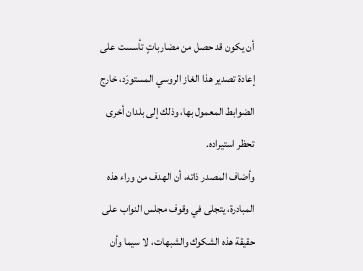أن يكون قد حصل من مضارباتٍ تأسست على إعادة تصدير هذا الغاز الروسي المستورَد، خارج الضوابط المعمول بها، وذلك إلى بلدان أخرى تحظر استيراده.
وأضاف المصدر ذاته، أن الهدف من وراء هذه المبادرة، يتجلى في وقوف مجلس النواب على حقيقة هذه الشكوك والشبهات، لا سيما وأن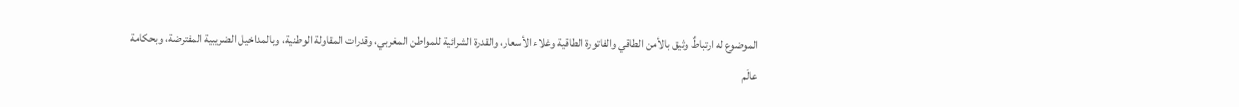الموضوع له ارتباطٌ وثيق بالأمن الطاقي والفاتورة الطاقية وغلاء الأسعار، والقدرة الشرائية للمواطن المغربي، وقدرات المقاولة الوطنية، وبالمداخيل الضريبية المفترضة، وبحكامة عالَم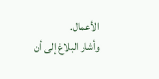الأعمال.
وأشار البلاغ إلى أن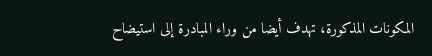المكونات المذكورة، تهدف أيضا من وراء المبادرة إلى استيضاح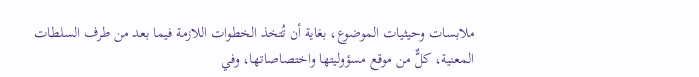ملابسات وحيثيات الموضوع، بغاية أن تُتخذ الخطوات اللازمة فيما بعد من طرف السلطات المعنية، كلٌّ من موقع مسؤوليتها واختصاصاتها، وفي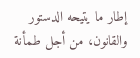إطار ما يتيحه الدستور والقانون، من أجل طمأنة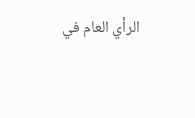الرأي العام في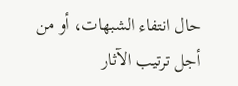حال انتفاء الشبهات، أو من أجل ترتيب الآثار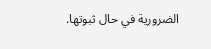الضرورية في حال ثبوتها.